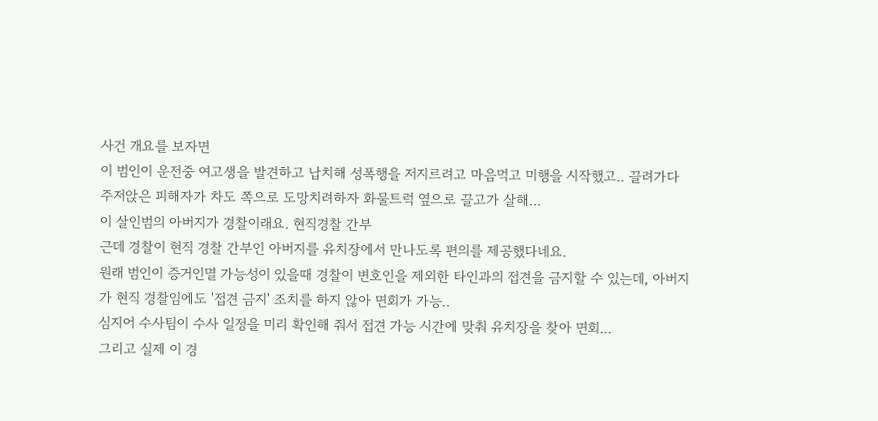사건 개요를 보자면
이 범인이 운전중 여고생을 발견하고 납치해 성폭행을 저지르려고 마음먹고 미행을 시작했고.. 끌려가다 주저앉은 피해자가 차도 쪽으로 도망치려하자 화물트럭 옆으로 끌고가 살해...
이 살인범의 아버지가 경찰이래요. 현직경찰 간부
근데 경찰이 현직 경찰 간부인 아버지를 유치장에서 만나도록 편의를 제공했다네요.
원래 범인이 증거인멸 가능성이 있을때 경찰이 변호인을 제외한 타인과의 접견을 금지할 수 있는데, 아버지가 현직 경찰임에도 '접견 금지' 조치를 하지 않아 면회가 가능..
심지어 수사팀이 수사 일정을 미리 확인해 줘서 접견 가능 시간에 맞춰 유치장을 찾아 면회...
그리고 실제 이 경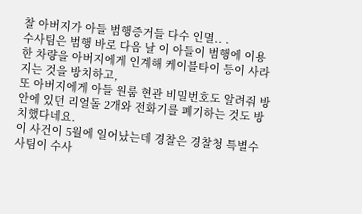찰 아버지가 아들 범행증거들 다수 인멸.. .
수사팀은 범행 바로 다음 날 이 아들이 범행에 이용한 차량을 아버지에게 인계해 케이블타이 등이 사라지는 것을 방치하고,
또 아버지에게 아들 원룸 현관 비밀번호도 알려줘 방 안에 있던 리얼돌 2개와 전화기를 폐기하는 것도 방치했다네요.
이 사건이 5월에 일어났는데 경찰은 경찰청 특별수사팀이 수사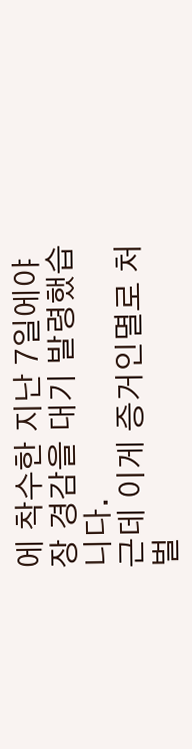에 착수한 지난 7일에야 장 경감을 대기 발령했습니다.
근데 이게 증거인멸로 처벌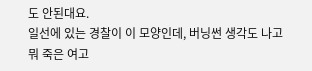도 안된대요.
일선에 있는 경찰이 이 모양인데, 버닝썬 생각도 나고
뭐 죽은 여고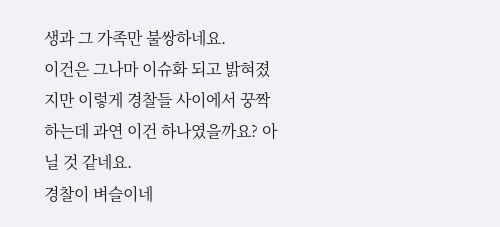생과 그 가족만 불쌍하네요.
이건은 그나마 이슈화 되고 밝혀졌지만 이렇게 경찰들 사이에서 꿍짝하는데 과연 이건 하나였을까요? 아닐 것 같네요.
경찰이 벼슬이네